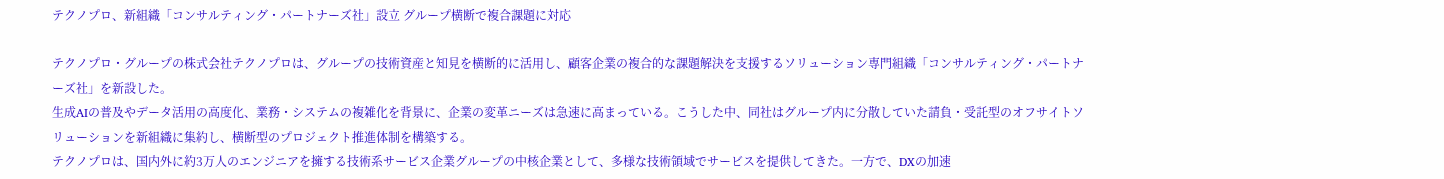テクノプロ、新組織「コンサルティング・パートナーズ社」設立 グループ横断で複合課題に対応

テクノプロ・グループの株式会社テクノプロは、グループの技術資産と知見を横断的に活用し、顧客企業の複合的な課題解決を支援するソリューション専門組織「コンサルティング・パートナーズ社」を新設した。
生成AIの普及やデータ活用の高度化、業務・システムの複雑化を背景に、企業の変革ニーズは急速に高まっている。こうした中、同社はグループ内に分散していた請負・受託型のオフサイトソリューションを新組織に集約し、横断型のプロジェクト推進体制を構築する。
テクノプロは、国内外に約3万人のエンジニアを擁する技術系サービス企業グループの中核企業として、多様な技術領域でサービスを提供してきた。一方で、DXの加速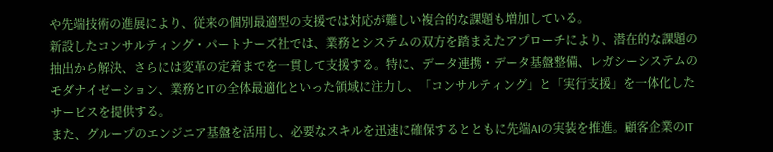や先端技術の進展により、従来の個別最適型の支援では対応が難しい複合的な課題も増加している。
新設したコンサルティング・パートナーズ社では、業務とシステムの双方を踏まえたアプローチにより、潜在的な課題の抽出から解決、さらには変革の定着までを一貫して支援する。特に、データ連携・データ基盤整備、レガシーシステムのモダナイゼーション、業務とITの全体最適化といった領域に注力し、「コンサルティング」と「実行支援」を一体化したサービスを提供する。
また、グループのエンジニア基盤を活用し、必要なスキルを迅速に確保するとともに先端AIの実装を推進。顧客企業のIT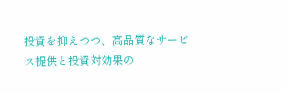投資を抑えつつ、高品質なサービス提供と投資対効果の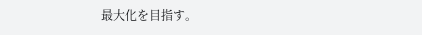最大化を目指す。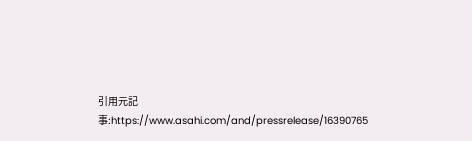引用元記事:https://www.asahi.com/and/pressrelease/16390765